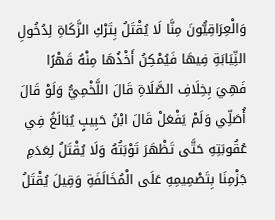وَالْعِرَاقِيُّونَ مِنَّا لَا يُقْتَلُ بِتَرْكِ الزَّكَاةِ لِدُخُولِ النِّيَابَةِ فِيهَا فَيُمْكِنُ أَخْذُهَا مِنْهُ قَهْرًا فَهِيَ بِخِلَافِ الصَّلَاةِ قَالَ اللَّخْمِيُّ وَلَوْ قَالَ أُصَلِّي وَلَمْ يَفْعَلْ قَالَ ابْنُ حَبِيبٍ يُبَالَغُ فِي عُقُوبَتِهِ حَتَّى تَظْهَرَ تَوْبَتُهُ وَلَا يُقْتَلُ لِعَدَمِ جَزْمِنَا بِتَصْمِيمِهِ عَلَى الْمُخَالَفَةِ وَقِيلَ يُقْتَلُ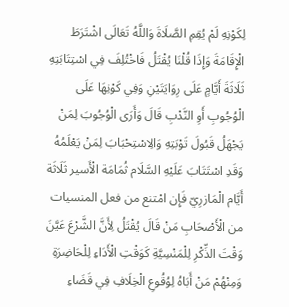لِكَوْنِهِ لَمْ يُقِمِ الصَّلَاةَ وَاللَّهُ تَعَالَى اشْتَرَطَ الْإِقَامَةَ وَإِذَا قُلْنَا يُقْتَلُ فَاخْتُلِفَ فِي اسْتِتَابَتِهِ ثَلَاثَةَ أَيَّامٍ عَلَى رِوَايَتَيْنِ وَفِي كَوْنِهَا عَلَى الْوُجُوبِ أَوِ النَّدْبِ قَالَ وَأَرَى الْوُجُوبَ لِمَنْ يَجْهَلُ قَبُولَ تَوْبَتِهِ وَالِاسْتِحْبَابَ لِمَنْ يَعْلَمُهُ وَقَدِ اسْتَتَابَ عَلَيْهِ السَّلَام ثُمَامَة الْأَسير ثَلَاثَة أَيَّام الْمَازرِيّ فَإِن امْتنع من فعل المنسيات من الْأَصْحَابِ مَنْ قَالَ يُقْتَلُ لِأَنَّ الشَّرْعَ عَيَّنَ وَقْتَ الذِّكْرِ لِلْمَنْسِيَّةِ كَوَقْتِ الْأَدَاءِ لِلْحَاضِرَةِ وَمِنْهُمْ مَنْ أَبَاهُ لِوُقُوعِ الْخِلَافِ فِي قَضَاءِ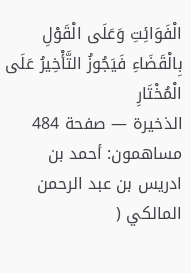الْفَوَائِتِ وَعَلَى الْقَوْلِ بِالْقَضَاءِ فَيَجُوزُ التَّأْخِيرُ عَلَى الْمُخْتَارِ
الذخيرة — صفحة 484
مساهمون: أحمد بن ادريس بن عبد الرحمن المالكي (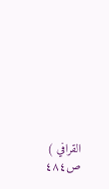القرافي )
ص٤٨٤